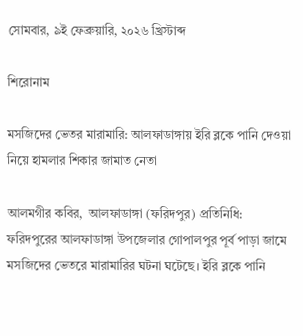সোমবার, ৯ই ফেব্রুয়ারি, ২০২৬ খ্রিস্টাব্দ

শিরোনাম

মসজিদের ভেতর মারামারি: আলফাডাঙ্গায় ইরি ব্লকে পানি দেওয়া নিয়ে হামলার শিকার জামাত নেতা

আলমগীর কবির,  আলফাডাঙ্গা (ফরিদপুর) প্রতিনিধি: ফরিদপুরের আলফাডাঙ্গা উপজেলার গোপালপুর পূর্ব পাড়া জামে মসজিদের ভেতরে মারামারির ঘটনা ঘটেছে। ইরি ব্লকে পানি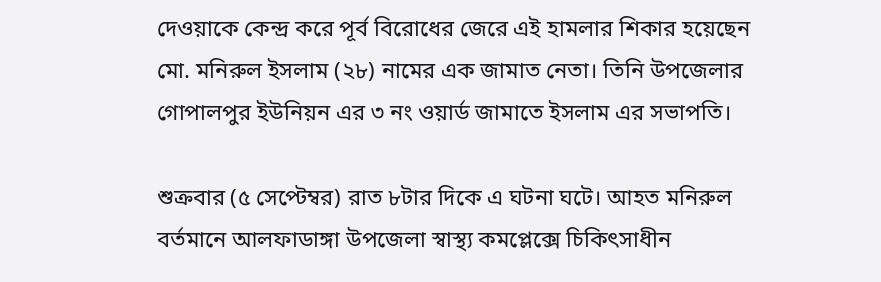দেওয়াকে কেন্দ্র করে পূর্ব বিরোধের জেরে এই হামলার শিকার হয়েছেন মো. মনিরুল ইসলাম (২৮) নামের এক জামাত নেতা। তিনি উপজেলার গোপালপুর ইউনিয়ন এর ৩ নং ওয়ার্ড জামাতে ইসলাম এর সভাপতি।

শুক্রবার (৫ সেপ্টেম্বর) রাত ৮টার দিকে এ ঘটনা ঘটে। আহত মনিরুল বর্তমানে আলফাডাঙ্গা উপজেলা স্বাস্থ্য কমপ্লেক্সে চিকিৎসাধীন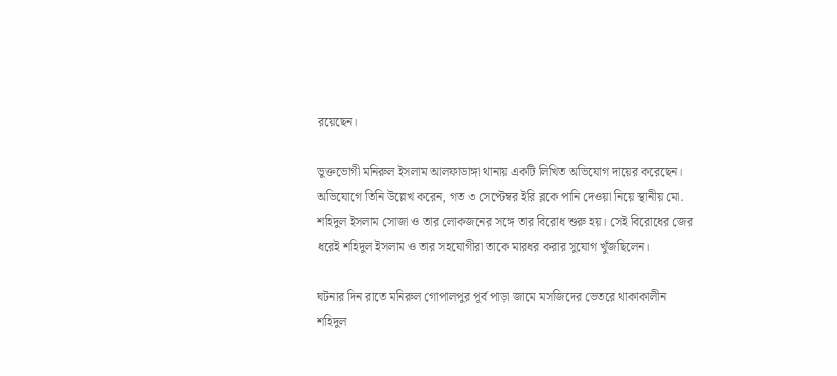রয়েছেন।

ভুক্তভোগী মনিরুল ইসলাম আলফাডাঙ্গা থানায় একটি লিখিত অভিযোগ দায়ের করেছেন। অভিযোগে তিনি উল্লেখ করেন, গত ৩ সেপ্টেম্বর ইরি ব্লকে পানি দেওয়া নিয়ে স্থানীয় মো. শহিদুল ইসলাম সোজা ও তার লোকজনের সঙ্গে তার বিরোধ শুরু হয়। সেই বিরোধের জের ধরেই শহিদুল ইসলাম ও তার সহযোগীরা তাকে মারধর করার সুযোগ খুঁজছিলেন।

ঘটনার দিন রাতে মনিরুল গোপালপুর পূর্ব পাড়া জামে মসজিদের ভেতরে থাকাকালীন শহিদুল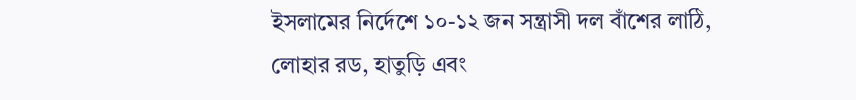ইসলামের নির্দেশে ১০-১২ জন সন্ত্রাসী দল বাঁশের লাঠি, লোহার রড, হাতুড়ি এবং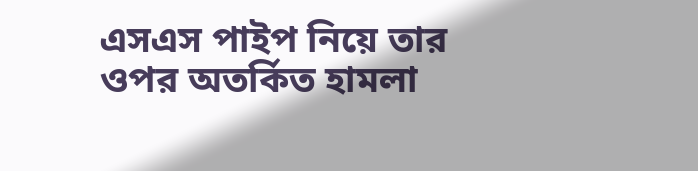এসএস পাইপ নিয়ে তার ওপর অতর্কিত হামলা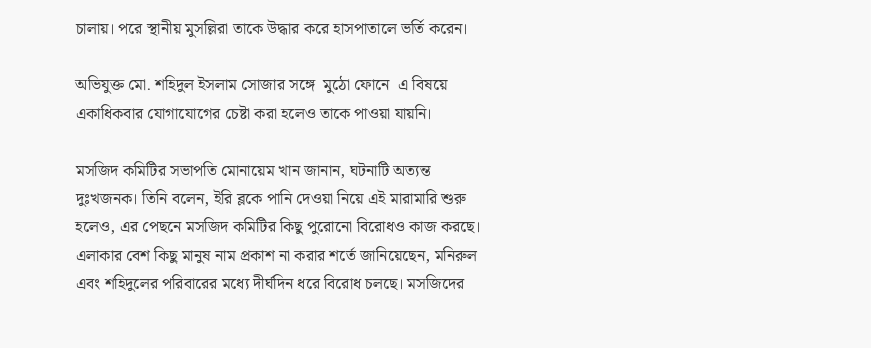চালায়। পরে স্থানীয় মুসল্লিরা তাকে উদ্ধার করে হাসপাতালে ভর্তি করেন।

অভিযুক্ত মো. শহিদুল ইসলাম সোজার সঙ্গে  মুঠো ফোনে  এ বিষয়ে একাধিকবার যোগাযোগের চেষ্টা করা হলেও তাকে পাওয়া যায়নি।

মসজিদ কমিটির সভাপতি মোনায়েম খান জানান, ঘটনাটি অত্যন্ত দুঃখজনক। তিনি বলেন, ইরি ব্লকে পানি দেওয়া নিয়ে এই মারামারি শুরু হলেও, এর পেছনে মসজিদ কমিটির কিছু পুরোনো বিরোধও কাজ করছে। এলাকার বেশ কিছু মানুষ নাম প্রকাশ না করার শর্তে জানিয়েছেন, মনিরুল এবং শহিদুলের পরিবারের মধ্যে দীর্ঘদিন ধরে বিরোধ চলছে। মসজিদের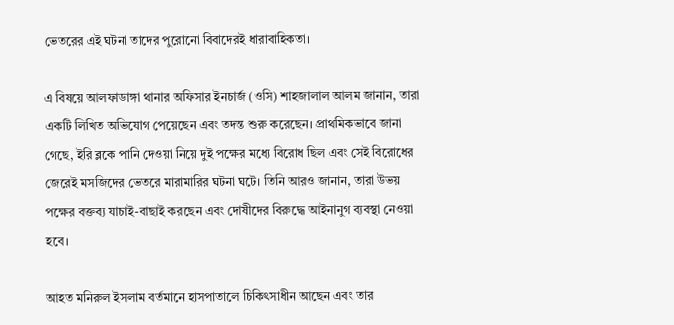ভেতরের এই ঘটনা তাদের পুরোনো বিবাদেরই ধারাবাহিকতা।

এ বিষয়ে আলফাডাঙ্গা থানার অফিসার ইনচার্জ (ওসি) শাহজালাল আলম জানান, তারা একটি লিখিত অভিযোগ পেয়েছেন এবং তদন্ত শুরু করেছেন। প্রাথমিকভাবে জানা গেছে, ইরি ব্লকে পানি দেওয়া নিয়ে দুই পক্ষের মধ্যে বিরোধ ছিল এবং সেই বিরোধের জেরেই মসজিদের ভেতরে মারামারির ঘটনা ঘটে। তিনি আরও জানান, তারা উভয় পক্ষের বক্তব্য যাচাই-বাছাই করছেন এবং দোষীদের বিরুদ্ধে আইনানুগ ব্যবস্থা নেওয়া হবে।

আহত মনিরুল ইসলাম বর্তমানে হাসপাতালে চিকিৎসাধীন আছেন এবং তার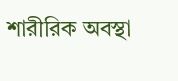শারীরিক অবস্থা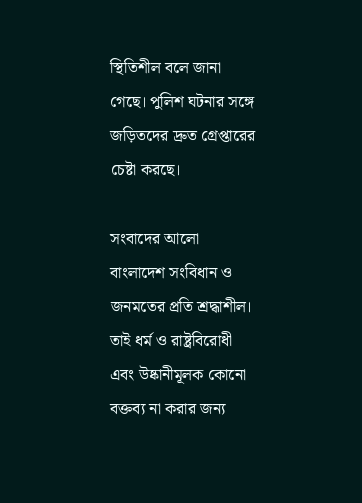স্থিতিশীল বলে জানা গেছে। পুলিশ ঘটনার সঙ্গে জড়িতদের দ্রুত গ্রেপ্তারের চেষ্টা করছে।

সংবাদের আলো বাংলাদেশ সংবিধান ও জনমতের প্রতি শ্রদ্ধাশীল। তাই ধর্ম ও রাষ্ট্রবিরোধী এবং উষ্কানীমূলক কোনো বক্তব্য না করার জন্য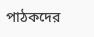পাঠকদের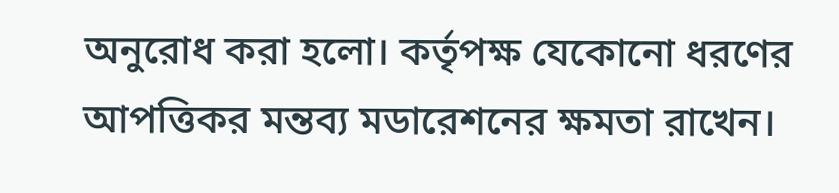অনুরোধ করা হলো। কর্তৃপক্ষ যেকোনো ধরণের আপত্তিকর মন্তব্য মডারেশনের ক্ষমতা রাখেন।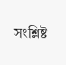সংশ্লিষ্ট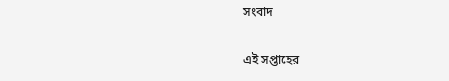সংবাদ

এই সপ্তাহের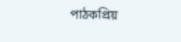পাঠকপ্রিয়